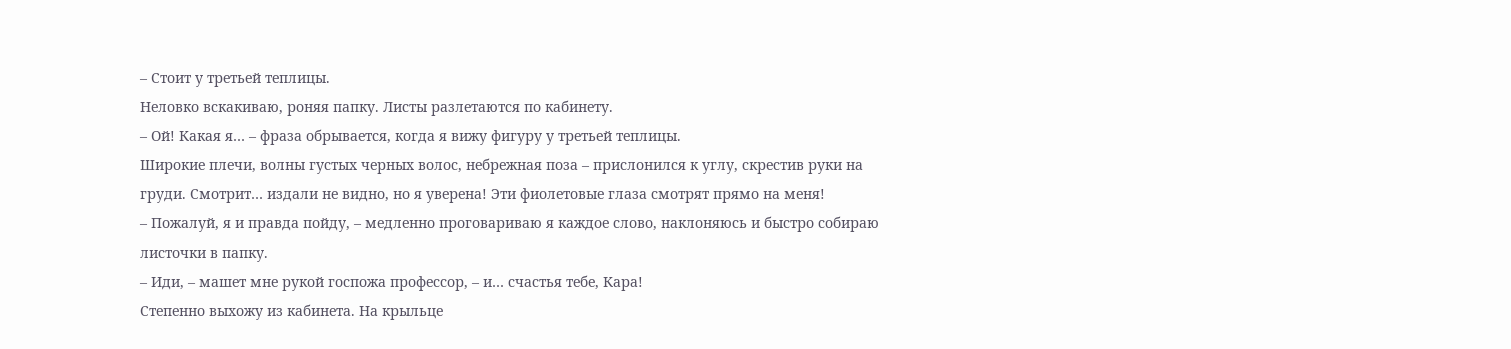– Стоит у третьей теплицы.
Неловко вскакиваю, роняя папку. Листы разлетаются по кабинету.
– Ой! Какая я… – фраза обрывается, когда я вижу фигуру у третьей теплицы.
Широкие плечи, волны густых черных волос, небрежная поза – прислонился к углу, скрестив руки на груди. Смотрит… издали не видно, но я уверена! Эти фиолетовые глаза смотрят прямо на меня!
– Пожалуй, я и правда пойду, – медленно проговариваю я каждое слово, наклоняюсь и быстро собираю листочки в папку.
– Иди, – машет мне рукой госпожа профессор, – и… счастья тебе, Кара!
Степенно выхожу из кабинета. На крыльце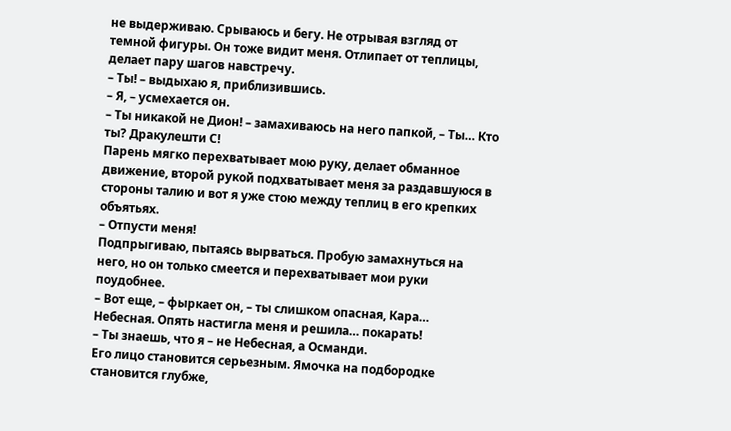не выдерживаю. Срываюсь и бегу. Не отрывая взгляд от темной фигуры. Он тоже видит меня. Отлипает от теплицы, делает пару шагов навстречу.
– Ты! – выдыхаю я, приблизившись.
– Я, – усмехается он.
– Ты никакой не Дион! – замахиваюсь на него папкой, – Ты… Кто ты? Дракулешти С!
Парень мягко перехватывает мою руку, делает обманное движение, второй рукой подхватывает меня за раздавшуюся в стороны талию и вот я уже стою между теплиц в его крепких объятьях.
– Отпусти меня!
Подпрыгиваю, пытаясь вырваться. Пробую замахнуться на него, но он только смеется и перехватывает мои руки поудобнее.
– Вот еще, – фыркает он, – ты слишком опасная, Кара… Небесная. Опять настигла меня и решила… покарать!
– Ты знаешь, что я – не Небесная, а Османди.
Его лицо становится серьезным. Ямочка на подбородке становится глубже,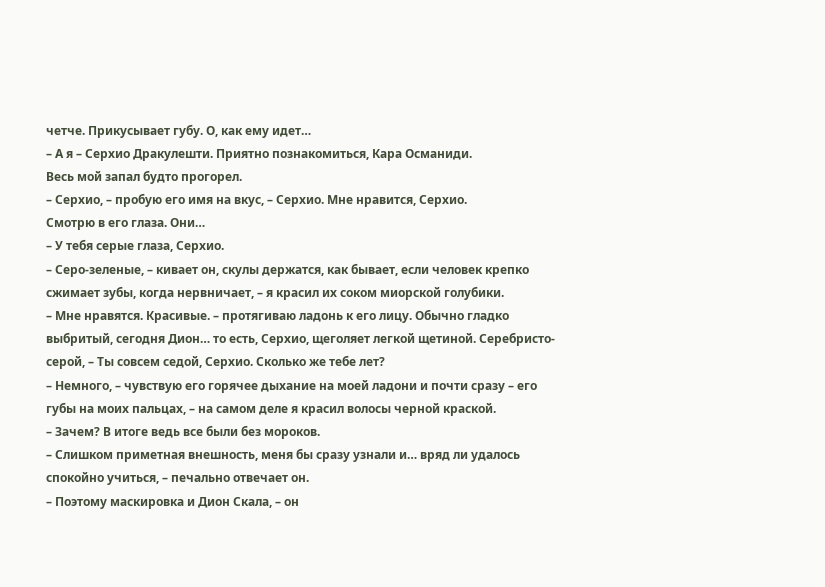четче. Прикусывает губу. О, как ему идет…
– А я – Серхио Дракулешти. Приятно познакомиться, Кара Османиди.
Весь мой запал будто прогорел.
– Серхио, – пробую его имя на вкус, – Серхио. Мне нравится, Серхио.
Смотрю в его глаза. Они…
– У тебя серые глаза, Серхио.
– Серо-зеленые, – кивает он, скулы держатся, как бывает, если человек крепко сжимает зубы, когда нервничает, – я красил их соком миорской голубики.
– Мне нравятся. Красивые. – протягиваю ладонь к его лицу. Обычно гладко выбритый, сегодня Дион… то есть, Серхио, щеголяет легкой щетиной. Серебристо-серой, – Ты совсем седой, Серхио. Сколько же тебе лет?
– Немного, – чувствую его горячее дыхание на моей ладони и почти сразу – его губы на моих пальцах, – на самом деле я красил волосы черной краской.
– Зачем? В итоге ведь все были без мороков.
– Слишком приметная внешность, меня бы сразу узнали и… вряд ли удалось спокойно учиться, – печально отвечает он.
– Поэтому маскировка и Дион Скала, – он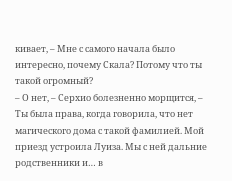кивает, – Мне с самого начала было интересно, почему Скала? Потому что ты такой огромный?
– О нет, – Серхио болезненно морщится, – Ты была права, когда говорила, что нет магического дома с такой фамилией. Мой приезд устроила Луиза. Мы с ней дальние родственники и… в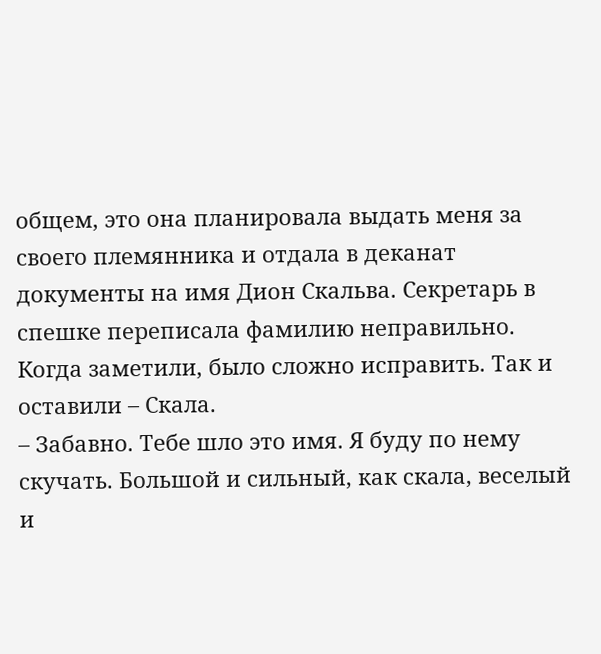общем, это она планировала выдать меня за своего племянника и отдала в деканат документы на имя Дион Скальва. Секретарь в спешке переписала фамилию неправильно. Когда заметили, было сложно исправить. Так и оставили – Скала.
– Забавно. Тебе шло это имя. Я буду по нему скучать. Большой и сильный, как скала, веселый и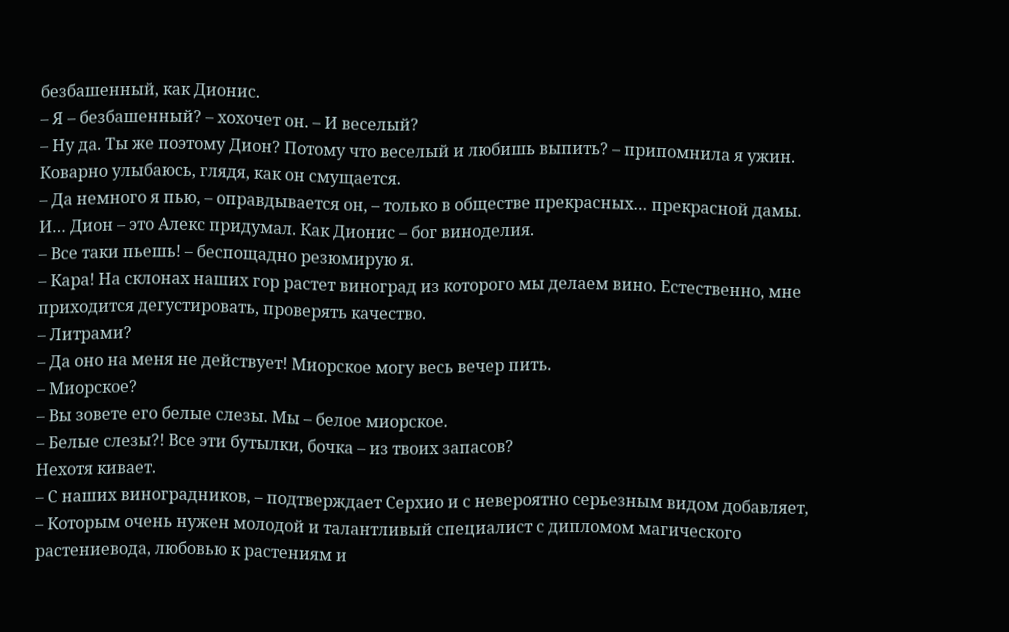безбашенный, как Дионис.
– Я – безбашенный? – хохочет он. – И веселый?
– Ну да. Ты же поэтому Дион? Потому что веселый и любишь выпить? – припомнила я ужин.
Коварно улыбаюсь, глядя, как он смущается.
– Да немного я пью, – оправдывается он, – только в обществе прекрасных… прекрасной дамы. И… Дион – это Алекс придумал. Как Дионис – бог виноделия.
– Все таки пьешь! – беспощадно резюмирую я.
– Кара! На склонах наших гор растет виноград из которого мы делаем вино. Естественно, мне приходится дегустировать, проверять качество.
– Литрами?
– Да оно на меня не действует! Миорское могу весь вечер пить.
– Миорское?
– Вы зовете его белые слезы. Мы – белое миорское.
– Белые слезы?! Все эти бутылки, бочка – из твоих запасов?
Нехотя кивает.
– С наших виноградников, – подтверждает Серхио и с невероятно серьезным видом добавляет, – Которым очень нужен молодой и талантливый специалист с дипломом магического растениевода, любовью к растениям и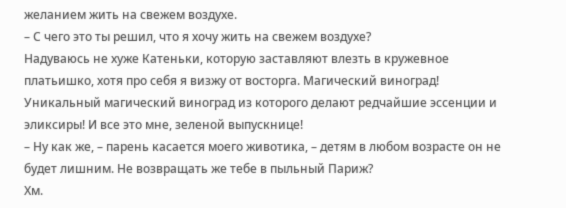желанием жить на свежем воздухе.
– С чего это ты решил, что я хочу жить на свежем воздухе?
Надуваюсь не хуже Катеньки, которую заставляют влезть в кружевное платьишко, хотя про себя я визжу от восторга. Магический виноград! Уникальный магический виноград из которого делают редчайшие эссенции и эликсиры! И все это мне, зеленой выпускнице!
– Ну как же, – парень касается моего животика, – детям в любом возрасте он не будет лишним. Не возвращать же тебе в пыльный Париж?
Хм.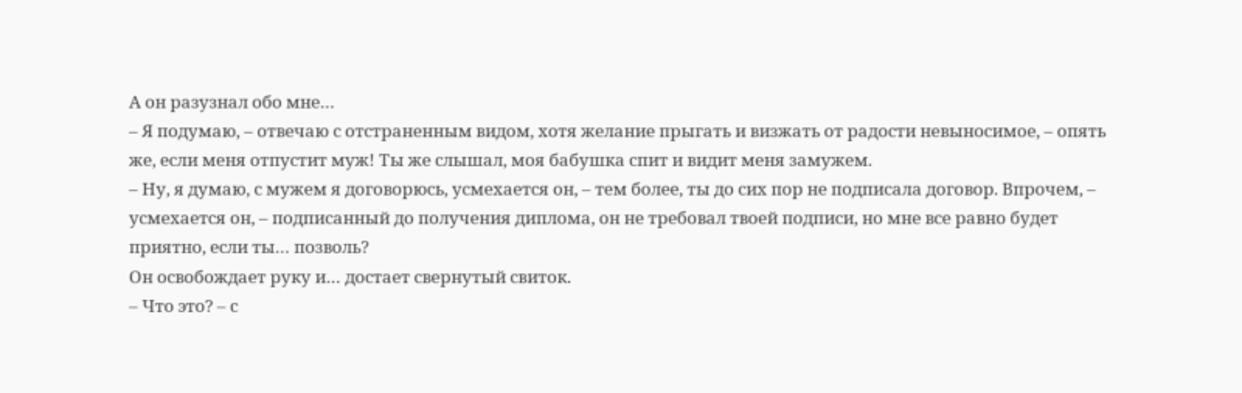А он разузнал обо мне…
– Я подумаю, – отвечаю с отстраненным видом, хотя желание прыгать и визжать от радости невыносимое, – опять же, если меня отпустит муж! Ты же слышал, моя бабушка спит и видит меня замужем.
– Ну, я думаю, с мужем я договорюсь, усмехается он, – тем более, ты до сих пор не подписала договор. Впрочем, – усмехается он, – подписанный до получения диплома, он не требовал твоей подписи, но мне все равно будет приятно, если ты… позволь?
Он освобождает руку и… достает свернутый свиток.
– Что это? – с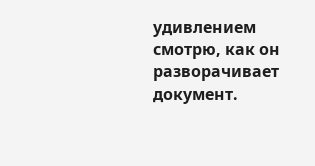удивлением смотрю, как он разворачивает документ.